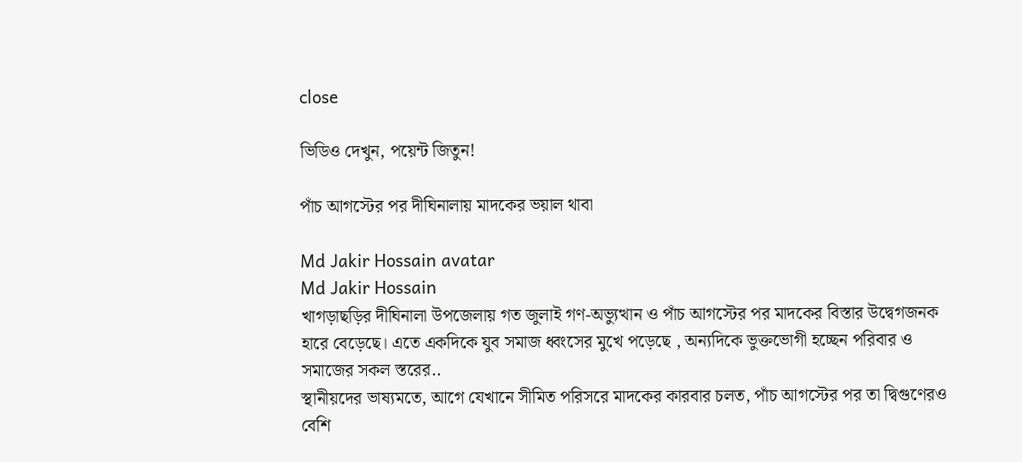close

ভিডিও দেখুন, পয়েন্ট জিতুন!

পাঁচ আগস্টের পর দীঘিনালায় মাদকের ভয়াল থাবা

Md Jakir Hossain avatar
Md Jakir Hossain
খাগড়াছড়ির দীঘিনালা উপজেলায় গত জুলাই গণ-অভ্যুত্থান ও পাঁচ আগস্টের পর মাদকের বিস্তার উদ্বেগজনক হারে বেড়েছে। এতে একদিকে যুব সমাজ ধ্বংসের মুখে পড়েছে , অন্যদিকে ভুক্তভোগী হচ্ছেন পরিবার ও সমাজের সকল স্তরের..
স্থানীয়দের ভাষ্যমতে, আগে যেখানে সীমিত পরিসরে মাদকের কারবার চলত, পাঁচ আগস্টের পর তা দ্বিগুণেরও বেশি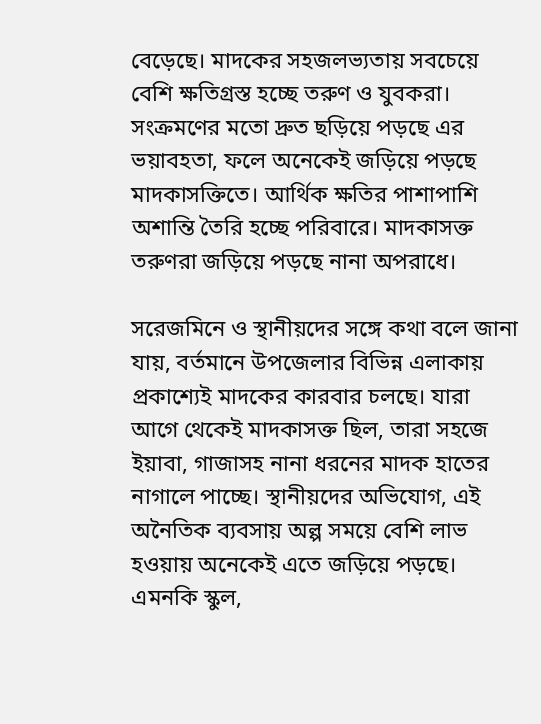বেড়েছে। মাদকের সহজলভ্যতায় সবচেয়ে বেশি ক্ষতিগ্রস্ত হচ্ছে তরুণ ও যুবকরা। সংক্রমণের মতো দ্রুত ছড়িয়ে পড়ছে এর ভয়াবহতা, ফলে অনেকেই জড়িয়ে পড়ছে মাদকাসক্তিতে। আর্থিক ক্ষতির পাশাপাশি অশান্তি তৈরি হচ্ছে পরিবারে। মাদকাসক্ত তরুণরা জড়িয়ে পড়ছে নানা অপরাধে।

সরেজমিনে ও স্থানীয়দের সঙ্গে কথা বলে জানা যায়, বর্তমানে উপজেলার বিভিন্ন এলাকায় প্রকাশ্যেই মাদকের কারবার চলছে। যারা আগে থেকেই মাদকাসক্ত ছিল, তারা সহজে ইয়াবা, গাজাসহ নানা ধরনের মাদক হাতের নাগালে পাচ্ছে। স্থানীয়দের অভিযোগ, এই অনৈতিক ব্যবসায় অল্প সময়ে বেশি লাভ হওয়ায় অনেকেই এতে জড়িয়ে পড়ছে। এমনকি স্কুল,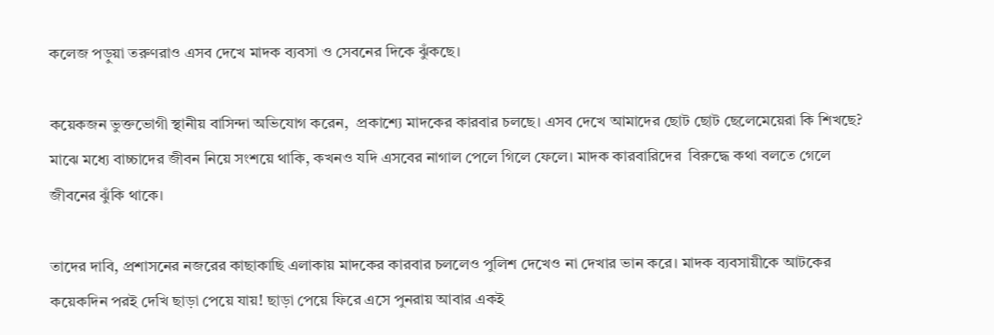কলেজ পড়ুয়া তরুণরাও এসব দেখে মাদক ব্যবসা ও সেবনের দিকে ঝুঁকছে।

কয়েকজন ভুক্তভোগী স্থানীয় বাসিন্দা অভিযোগ করেন,  প্রকাশ্যে মাদকের কারবার চলছে। এসব দেখে আমাদের ছোট ছোট ছেলেমেয়েরা কি শিখছে? মাঝে মধ্যে বাচ্চাদের জীবন নিয়ে সংশয়ে থাকি, কখনও যদি এসবের নাগাল পেলে গিলে ফেলে। মাদক কারবারিদের  বিরুদ্ধে কথা বলতে গেলে জীবনের ঝুঁকি থাকে।

তাদের দাবি, প্রশাসনের নজরের কাছাকাছি এলাকায় মাদকের কারবার চললেও পুলিশ দেখেও না দেখার ভান করে। মাদক ব্যবসায়ীকে আটকের কয়েকদিন পরই দেখি ছাড়া পেয়ে যায়! ছাড়া পেয়ে ফিরে এসে পুনরায় আবার একই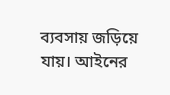ব্যবসায় জড়িয়ে যায়। আইনের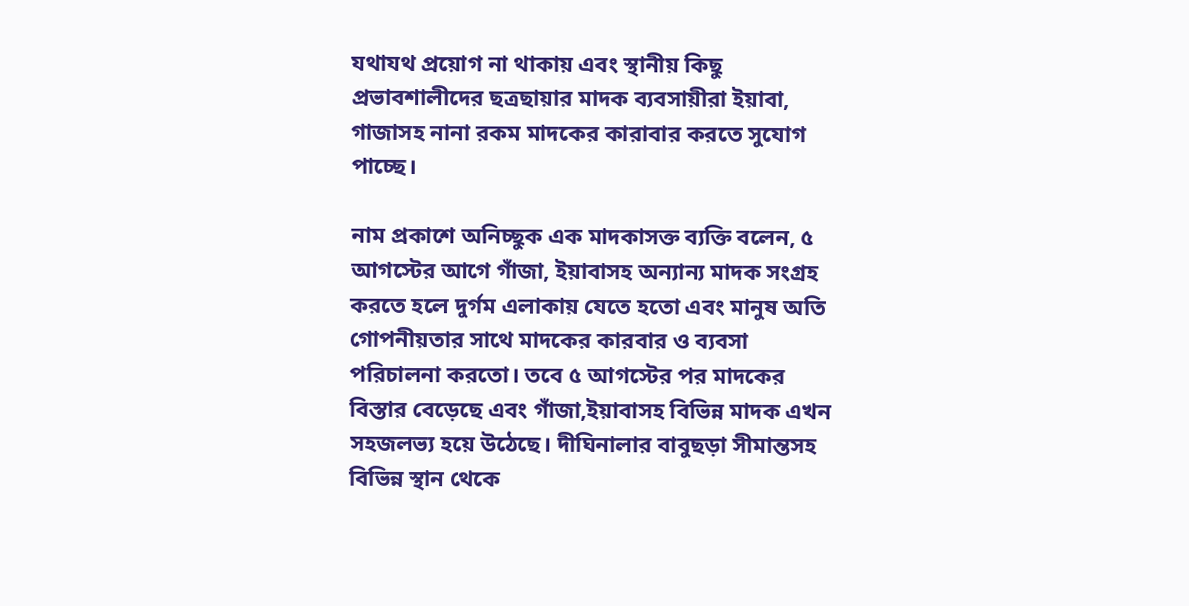যথাযথ প্রয়োগ না থাকায় এবং স্থানীয় কিছু প্রভাবশালীদের ছত্রছায়ার মাদক ব্যবসায়ীরা ইয়াবা, গাজাসহ নানা রকম মাদকের কারাবার করতে সুযোগ পাচ্ছে।

নাম প্রকাশে অনিচ্ছুক এক মাদকাসক্ত ব্যক্তি বলেন, ৫ আগস্টের আগে গাঁজা, ইয়াবাসহ অন্যান্য মাদক সংগ্রহ করতে হলে দুর্গম এলাকায় যেতে হতো এবং মানুষ অতি গোপনীয়তার সাথে মাদকের কারবার ও ব্যবসা পরিচালনা করতো। তবে ৫ আগস্টের পর মাদকের বিস্তার বেড়েছে এবং গাঁজা,ইয়াবাসহ বিভিন্ন মাদক এখন সহজলভ্য হয়ে উঠেছে। দীঘিনালার বাবুছড়া সীমান্তসহ বিভিন্ন স্থান থেকে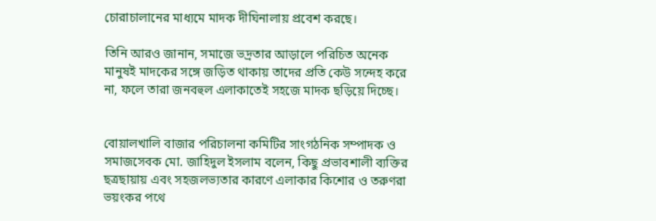চোরাচালানের মাধ্যমে মাদক দীঘিনালায় প্রবেশ করছে।

তিনি আরও জানান, সমাজে ভদ্রতার আড়ালে পরিচিত অনেক মানুষই মাদকের সঙ্গে জড়িত থাকায় তাদের প্রতি কেউ সন্দেহ করে না, ফলে তারা জনবহুল এলাকাতেই সহজে মাদক ছড়িয়ে দিচ্ছে।


বোয়ালখালি বাজার পরিচালনা কমিটির সাংগঠনিক সম্পাদক ও সমাজসেবক মো. জাহিদুল ইসলাম বলেন, কিছু প্রভাবশালী ব্যক্তির ছত্রছায়ায় এবং সহজলভ্যতার কারণে এলাকার কিশোর ও তরুণরা ভয়ংকর পথে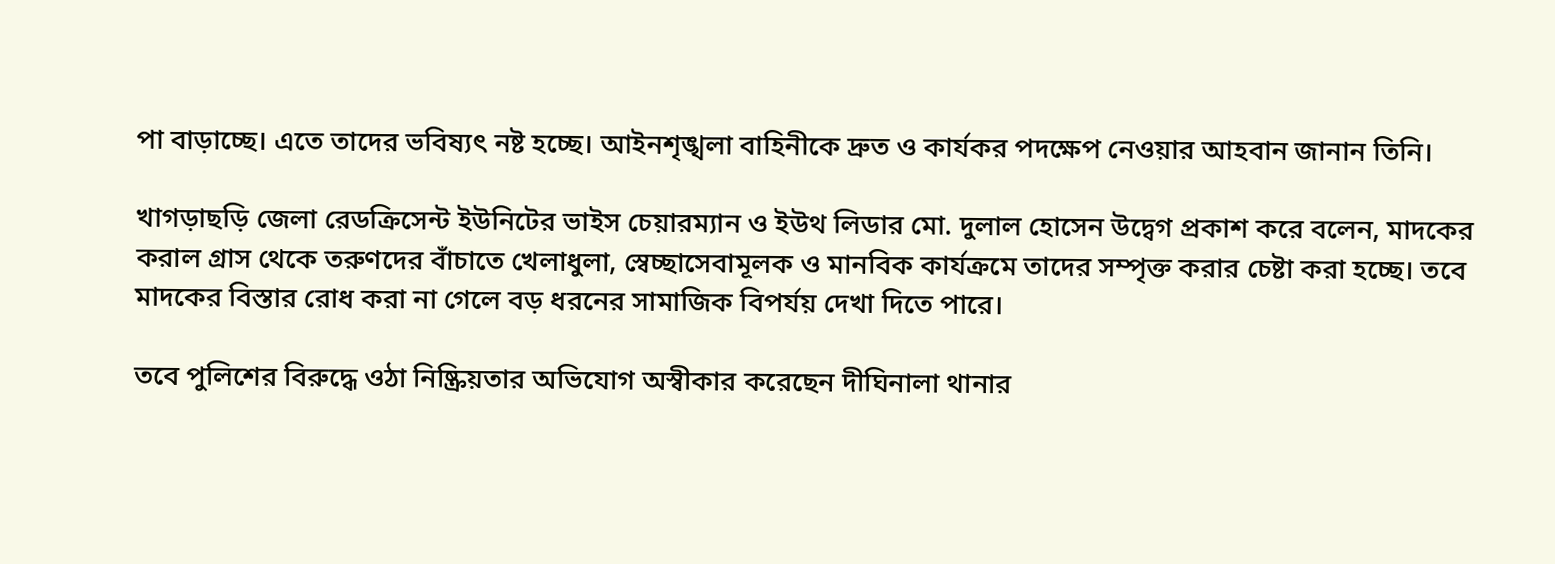পা বাড়াচ্ছে। এতে তাদের ভবিষ্যৎ নষ্ট হচ্ছে। আইনশৃঙ্খলা বাহিনীকে দ্রুত ও কার্যকর পদক্ষেপ নেওয়ার আহবান জানান তিনি।

খাগড়াছড়ি জেলা রেডক্রিসেন্ট ইউনিটের ভাইস চেয়ারম্যান ও ইউথ লিডার মো. দুলাল হোসেন উদ্বেগ প্রকাশ করে বলেন, মাদকের করাল গ্রাস থেকে তরুণদের বাঁচাতে খেলাধুলা, স্বেচ্ছাসেবামূলক ও মানবিক কার্যক্রমে তাদের সম্পৃক্ত করার চেষ্টা করা হচ্ছে। তবে মাদকের বিস্তার রোধ করা না গেলে বড় ধরনের সামাজিক বিপর্যয় দেখা দিতে পারে।

তবে পুলিশের বিরুদ্ধে ওঠা নিষ্ক্রিয়তার অভিযোগ অস্বীকার করেছেন দীঘিনালা থানার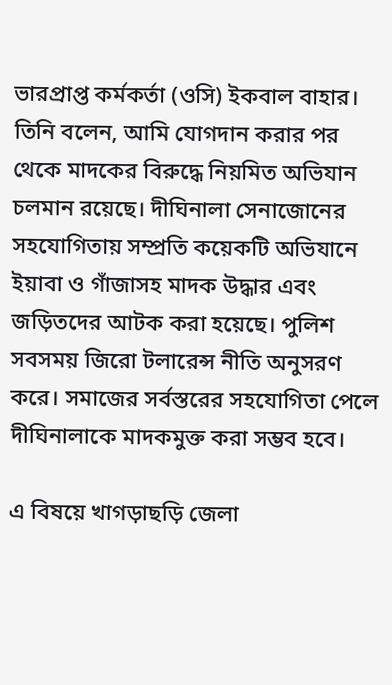ভারপ্রাপ্ত কর্মকর্তা (ওসি) ইকবাল বাহার। তিনি বলেন, আমি যোগদান করার পর থেকে মাদকের বিরুদ্ধে নিয়মিত অভিযান চলমান রয়েছে। দীঘিনালা সেনাজোনের সহযোগিতায় সম্প্রতি কয়েকটি অভিযানে ইয়াবা ও গাঁজাসহ মাদক উদ্ধার এবং জড়িতদের আটক করা হয়েছে। পুলিশ সবসময় জিরো টলারেন্স নীতি অনুসরণ করে। সমাজের সর্বস্তরের সহযোগিতা পেলে দীঘিনালাকে মাদকমুক্ত করা সম্ভব হবে।

এ বিষয়ে খাগড়াছড়ি জেলা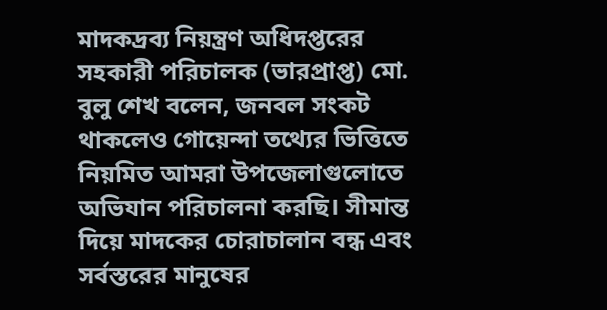মাদকদ্রব্য নিয়ন্ত্রণ অধিদপ্তরের সহকারী পরিচালক (ভারপ্রাপ্ত) মো. বুলু শেখ বলেন, জনবল সংকট থাকলেও গোয়েন্দা তথ্যের ভিত্তিতে নিয়মিত আমরা উপজেলাগুলোতে অভিযান পরিচালনা করছি। সীমান্ত দিয়ে মাদকের চোরাচালান বন্ধ এবং সর্বস্তরের মানুষের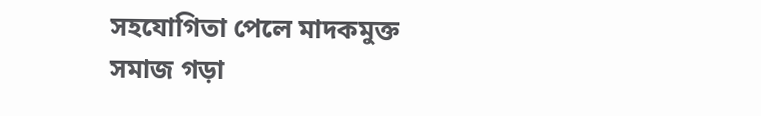সহযোগিতা পেলে মাদকমুক্ত সমাজ গড়া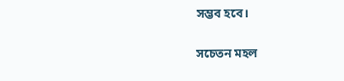সম্ভব হবে।

সচেতন মহল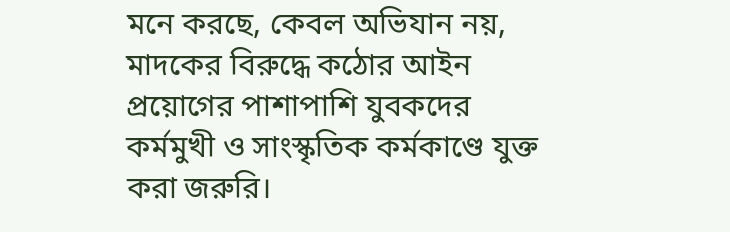মনে করছে, কেবল অভিযান নয়, মাদকের বিরুদ্ধে কঠোর আইন প্রয়োগের পাশাপাশি যুবকদের কর্মমুখী ও সাংস্কৃতিক কর্মকাণ্ডে যুক্ত করা জরুরি।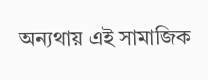অন্যথায় এই সামাজিক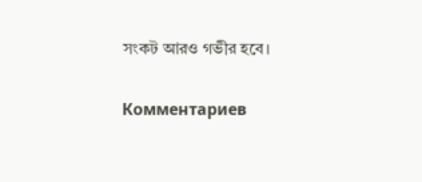সংকট আরও গভীর হবে।

Комментариев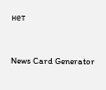нет


News Card Generator